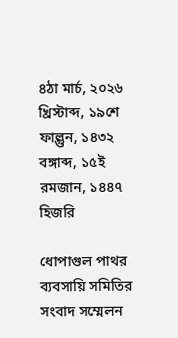৪ঠা মার্চ, ২০২৬ খ্রিস্টাব্দ, ১৯শে ফাল্গুন, ১৪৩২ বঙ্গাব্দ, ১৫ই রমজান, ১৪৪৭ হিজরি

ধোপাগুল পাথর ব্যবসায়ি সমিতির সংবাদ সম্মেলন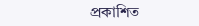প্রকাশিত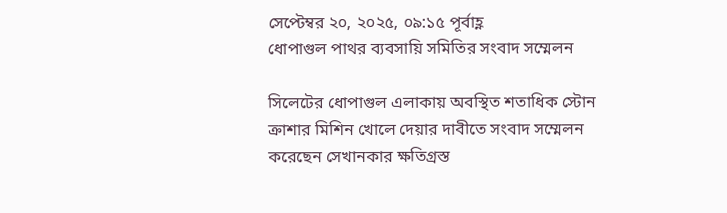সেপ্টেম্বর ২০, ২০২৫, ০৯:১৫ পূর্বাহ্ণ
ধোপাগুল পাথর ব্যবসায়ি সমিতির সংবাদ সম্মেলন

সিলেটের ধোপাগুল এলাকায় অবস্থিত শতাধিক স্টোন ক্রাশার মিশিন খোলে দেয়ার দাবীতে সংবাদ সম্মেলন করেছেন সেখানকার ক্ষতিগ্রস্ত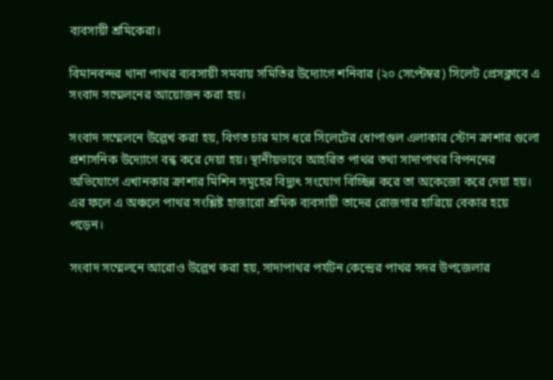ব্যবসায়ী শ্রমিকেরা।

বিমানবন্দর থানা পাথর ব্যবসায়ী সমবায় সমিতির উদ্যোগে শনিবার (২০ সেপ্টেম্বর) সিলেট প্রেসক্লাবে এ সংবাদ সম্মেলনের আয়োজন করা হয়।

সংবাদ সম্মেলনে উল্লেখ করা হয়, বিগত চার মাস ধরে সিলেটের ধোপাগুল এলাকার স্টোন ক্রাশার গুলো প্রশাসনিক উদ্যোগে বন্ধ করে দেয়া হয়। স্থানীয়ভাবে আহরিত পাথর তথা সাদাপাথর বিপননের অভিযোগে এখানকার ক্রাশার মিশিন সমূহের বিদ্যুৎ সংযোগ বিচ্ছিন্ন করে তা অকেজো করে দেয়া হয়। এর ফলে এ অঞ্চলে পাথর সংশ্লিষ্ট হাজারো শ্রমিক ব্যবসায়ী তাদের রোজগার হারিয়ে বেকার হয়ে পড়েন।

সংবাদ সম্মেলনে আরোও উল্লেখ করা হয়, সাদাপাথর পর্যটন কেন্দ্রের পাথর সদর উপজেলার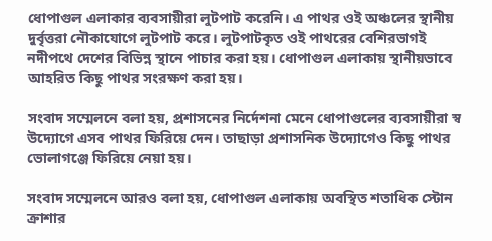ধোপাগুল এলাকার ব্যবসায়ীরা লুটপাট করেনি। এ পাথর ওই অঞ্চলের স্থানীয় দুর্বৃত্তরা নৌকাযোগে লুটপাট করে। লুটপাটকৃত ওই পাথরের বেশিরভাগই নদীপথে দেশের বিভিন্ন স্থানে পাচার করা হয়। ধোপাগুল এলাকায় স্থানীয়ভাবে আহরিত কিছু পাথর সংরক্ষণ করা হয়।

সংবাদ সম্মেলনে বলা হয়, প্রশাসনের নির্দেশনা মেনে ধোপাগুলের ব্যবসায়ীরা স্ব উদ্যোগে এসব পাথর ফিরিয়ে দেন। তাছাড়া প্রশাসনিক উদ্যোগেও কিছু পাথর ভোলাগঞ্জে ফিরিয়ে নেয়া হয়।

সংবাদ সম্মেলনে আরও বলা হয়, ধোপাগুল এলাকায় অবস্থিত শতাধিক স্টোন ক্রাশার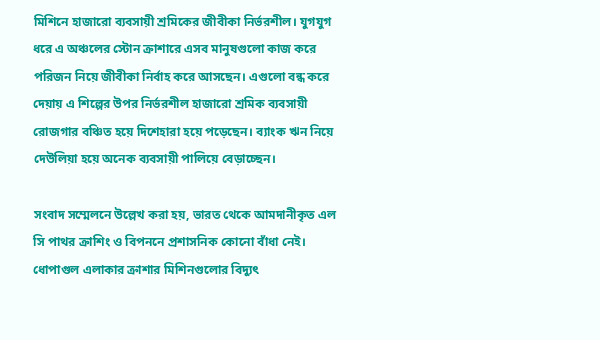মিশিনে হাজারো ব্যবসায়ী শ্রমিকের জীবীকা নির্ভরশীল। যুগযুগ ধরে এ অঞ্চলের স্টোন ক্রাশারে এসব মানুষগুলো কাজ করে পরিজন নিয়ে জীবীকা নির্বাহ করে আসছেন। এগুলো বন্ধ করে দেয়ায় এ শিল্পের উপর নির্ভরশীল হাজারো শ্রমিক ব্যবসায়ী রোজগার বঞ্চিত হয়ে দিশেহারা হয়ে পড়েছেন। ব্যাংক ঋন নিয়ে দেউলিয়া হয়ে অনেক ব্যবসায়ী পালিয়ে বেড়াচ্ছেন।

সংবাদ সম্মেলনে উল্লেখ করা হয়, ভারত থেকে আমদানীকৃত এল সি পাথর ক্রাশিং ও বিপননে প্রশাসনিক কোনো বাঁধা নেই। ধোপাগুল এলাকার ক্রাশার মিশিনগুলোর বিদ্যুৎ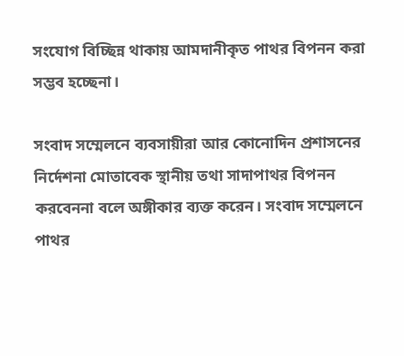সংযোগ বিচ্ছিন্ন থাকায় আমদানীকৃত পাথর বিপনন করা সম্ভব হচ্ছেনা।

সংবাদ সম্মেলনে ব্যবসায়ীরা আর কোনোদিন প্রশাসনের নির্দেশনা মোতাবেক স্থানীয় তথা সাদাপাথর বিপনন করবেননা বলে অঙ্গীকার ব্যক্ত করেন। সংবাদ সম্মেলনে পাথর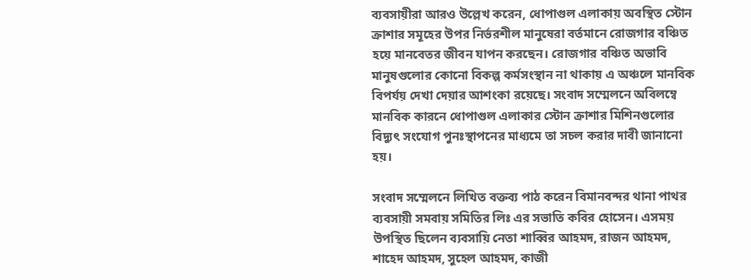ব্যবসায়ীরা আরও উল্লেখ করেন, ধোপাগুল এলাকায় অবস্থিত স্টোন ক্রাশার সমূহের উপর নির্ভরশীল মানুষেরা বর্তমানে রোজগার বঞ্চিত হয়ে মানবেতর জীবন যাপন করছেন। রোজগার বঞ্চিত অভাবি মানুষগুলোর কোনো বিকল্প কর্মসংস্থান না থাকায় এ অঞ্চলে মানবিক বিপর্যয় দেখা দেয়ার আশংকা রয়েছে। সংবাদ সম্মেলনে অবিলম্বে মানবিক কারনে ধোপাগুল এলাকার স্টোন ক্রাশার মিশিনগুলোর বিদ্যুৎ সংযোগ পুনঃস্থাপনের মাধ্যমে তা সচল করার দাবী জানানো হয়।

সংবাদ সম্মেলনে লিখিত বক্তব্য পাঠ করেন বিমানবন্দর থানা পাথর ব্যবসায়ী সমবায় সমিতির লিঃ এর সভাতি কবির হোসেন। এসময় উপস্থিত ছিলেন ব্যবসায়ি নেতা শাব্বির আহমদ, রাজন আহমদ, শাহেদ আহমদ, সুহেল আহমদ, কাজী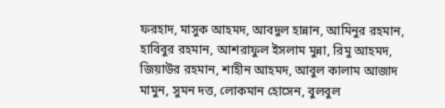ফরহাদ, মাসুক আহমদ, আবদুল হান্নান, আমিনুর রহমান, হাবিবুর রহমান, আশরাফুল ইসলাম মুন্না, রিমু আহমদ, জিয়াউর রহমান, শাহীন আহমদ, আবুল কালাম আজাদ মামুন, সুমন দত্ত, লোকমান হোসেন, বুলবুল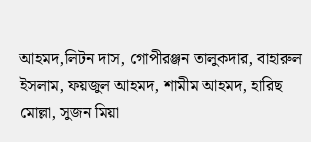আহমদ,লিটন দাস, গোপীরঞ্জন তালুকদার, বাহারুল ইসলাম, ফয়জুল আহমদ, শামীম আহমদ, হারিছ মোল্লা, সুজন মিয়া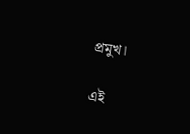প্রমুখ।

এই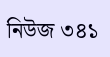নিউজ ৩৪১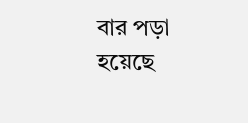বার পড়া হয়েছে